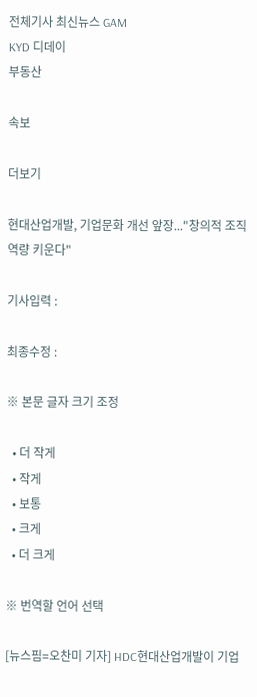전체기사 최신뉴스 GAM
KYD 디데이
부동산

속보

더보기

현대산업개발, 기업문화 개선 앞장..."창의적 조직역량 키운다"

기사입력 :

최종수정 :

※ 본문 글자 크기 조정

  • 더 작게
  • 작게
  • 보통
  • 크게
  • 더 크게

※ 번역할 언어 선택

[뉴스핌=오찬미 기자] HDC현대산업개발이 기업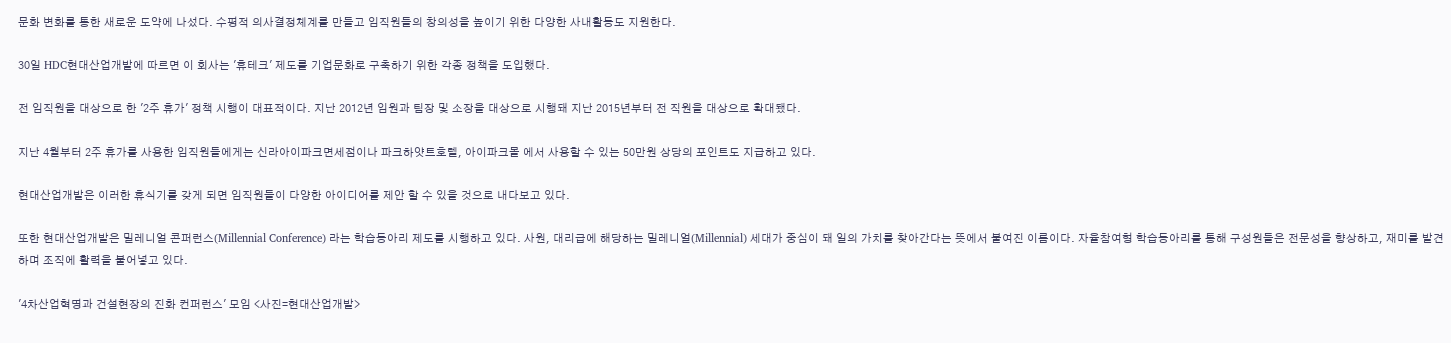문화 변화를 통한 새로운 도약에 나섰다. 수평적 의사결정체계를 만들고 임직원들의 창의성을 높이기 위한 다양한 사내활동도 지원한다.

30일 HDC현대산업개발에 따르면 이 회사는 '휴테크' 제도를 기업문화로 구축하기 위한 각종 정책을 도입했다.

전 임직원을 대상으로 한 '2주 휴가' 정책 시행이 대표적이다. 지난 2012년 임원과 팀장 및 소장을 대상으로 시행돼 지난 2015년부터 전 직원을 대상으로 확대됐다.

지난 4월부터 2주 휴가를 사용한 임직원들에게는 신라아이파크면세점이나 파크하얏트호텔, 아이파크몰 에서 사용할 수 있는 50만원 상당의 포인트도 지급하고 있다.

현대산업개발은 이러한 휴식기를 갖게 되면 임직원들이 다양한 아이디어를 제안 할 수 있을 것으로 내다보고 있다.

또한 현대산업개발은 밀레니얼 콘퍼런스(Millennial Conference) 라는 학습동아리 제도를 시행하고 있다. 사원, 대리급에 해당하는 밀레니얼(Millennial) 세대가 중심이 돼 일의 가치를 찾아간다는 뜻에서 붙여진 이름이다. 자율참여형 학습동아리를 통해 구성원들은 전문성을 향상하고, 재미를 발견하며 조직에 활력을 불어넣고 있다.

'4차산업혁명과 건설현장의 진화 컨퍼런스' 모임 <사진=현대산업개발>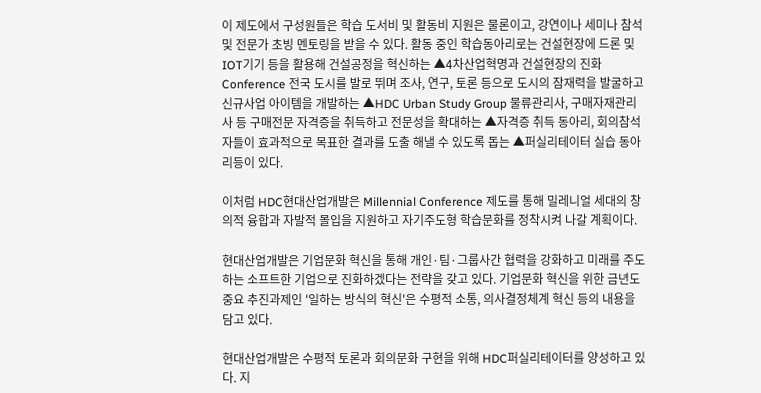이 제도에서 구성원들은 학습 도서비 및 활동비 지원은 물론이고, 강연이나 세미나 참석 및 전문가 초빙 멘토링을 받을 수 있다. 활동 중인 학습동아리로는 건설현장에 드론 및 IOT기기 등을 활용해 건설공정을 혁신하는 ▲4차산업혁명과 건설현장의 진화 Conference 전국 도시를 발로 뛰며 조사, 연구, 토론 등으로 도시의 잠재력을 발굴하고 신규사업 아이템을 개발하는 ▲HDC Urban Study Group 물류관리사, 구매자재관리사 등 구매전문 자격증을 취득하고 전문성을 확대하는 ▲자격증 취득 동아리, 회의참석자들이 효과적으로 목표한 결과를 도출 해낼 수 있도록 돕는 ▲퍼실리테이터 실습 동아리등이 있다.

이처럼 HDC현대산업개발은 Millennial Conference 제도를 통해 밀레니얼 세대의 창의적 융합과 자발적 몰입을 지원하고 자기주도형 학습문화를 정착시켜 나갈 계획이다.

현대산업개발은 기업문화 혁신을 통해 개인·팀·그룹사간 협력을 강화하고 미래를 주도하는 소프트한 기업으로 진화하겠다는 전략을 갖고 있다. 기업문화 혁신을 위한 금년도 중요 추진과제인 '일하는 방식의 혁신'은 수평적 소통, 의사결정체계 혁신 등의 내용을 담고 있다.

현대산업개발은 수평적 토론과 회의문화 구현을 위해 HDC퍼실리테이터를 양성하고 있다. 지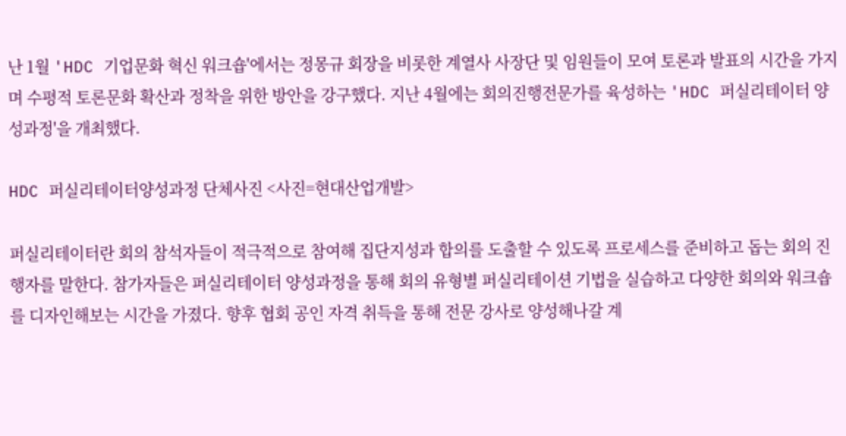난 1월 'HDC 기업문화 혁신 워크숍'에서는 정몽규 회장을 비롯한 계열사 사장단 및 임원들이 모여 토론과 발표의 시간을 가지며 수평적 토론문화 확산과 정착을 위한 방안을 강구했다. 지난 4월에는 회의진행전문가를 육성하는 'HDC 퍼실리테이터 양성과정'을 개최했다.

HDC 퍼실리테이터양성과정 단체사진 <사진=현대산업개발>

퍼실리테이터란 회의 참석자들이 적극적으로 참여해 집단지성과 합의를 도출할 수 있도록 프로세스를 준비하고 돕는 회의 진행자를 말한다. 참가자들은 퍼실리테이터 양성과정을 통해 회의 유형별 퍼실리테이션 기법을 실습하고 다양한 회의와 워크숍를 디자인해보는 시간을 가졌다. 향후 협회 공인 자격 취득을 통해 전문 강사로 양성해나갈 계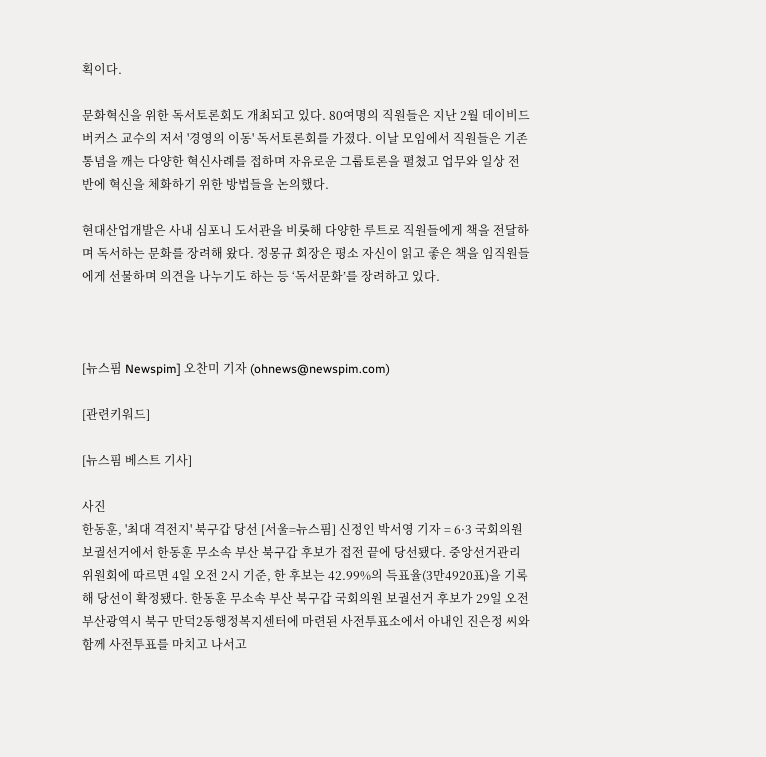획이다.

문화혁신을 위한 독서토론회도 개최되고 있다. 80여명의 직원들은 지난 2월 데이비드 버커스 교수의 저서 '경영의 이동' 독서토론회를 가졌다. 이날 모임에서 직원들은 기존 통념을 깨는 다양한 혁신사례를 접하며 자유로운 그룹토론을 펼쳤고 업무와 일상 전반에 혁신을 체화하기 위한 방법들을 논의했다.

현대산업개발은 사내 심포니 도서관을 비롯해 다양한 루트로 직원들에게 책을 전달하며 독서하는 문화를 장려해 왔다. 정몽규 회장은 평소 자신이 읽고 좋은 책을 임직원들에게 선물하며 의견을 나누기도 하는 등 ‘독서문화’를 장려하고 있다.



[뉴스핌 Newspim] 오찬미 기자 (ohnews@newspim.com)

[관련키워드]

[뉴스핌 베스트 기사]

사진
한동훈, '최대 격전지' 북구갑 당선 [서울=뉴스핌] 신정인 박서영 기자 = 6·3 국회의원 보궐선거에서 한동훈 무소속 부산 북구갑 후보가 접전 끝에 당선됐다. 중앙선거관리위원회에 따르면 4일 오전 2시 기준, 한 후보는 42.99%의 득표율(3만4920표)을 기록해 당선이 확정됐다. 한동훈 무소속 부산 북구갑 국회의원 보궐선거 후보가 29일 오전 부산광역시 북구 만덕2동행정복지센터에 마련된 사전투표소에서 아내인 진은정 씨와 함께 사전투표를 마치고 나서고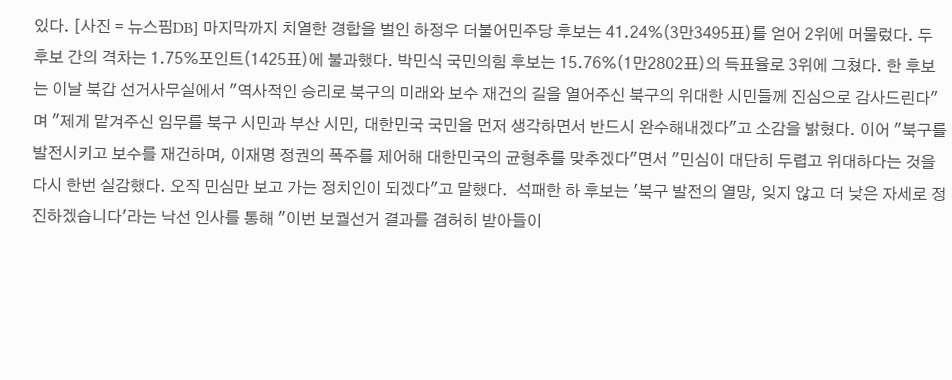있다. [사진 = 뉴스핌DB] 마지막까지 치열한 경합을 벌인 하정우 더불어민주당 후보는 41.24%(3만3495표)를 얻어 2위에 머물렀다. 두 후보 간의 격차는 1.75%포인트(1425표)에 불과했다. 박민식 국민의힘 후보는 15.76%(1만2802표)의 득표율로 3위에 그쳤다. 한 후보는 이날 북갑 선거사무실에서 "역사적인 승리로 북구의 미래와 보수 재건의 길을 열어주신 북구의 위대한 시민들께 진심으로 감사드린다"며 "제게 맡겨주신 임무를 북구 시민과 부산 시민, 대한민국 국민을 먼저 생각하면서 반드시 완수해내겠다"고 소감을 밝혔다. 이어 "북구를 발전시키고 보수를 재건하며, 이재명 정권의 폭주를 제어해 대한민국의 균형추를 맞추겠다"면서 "민심이 대단히 두렵고 위대하다는 것을 다시 한번 실감했다. 오직 민심만 보고 가는 정치인이 되겠다"고 말했다.  석패한 하 후보는 '북구 발전의 열망, 잊지 않고 더 낮은 자세로 정진하겠습니다'라는 낙선 인사를 통해 "이번 보궐선거 결과를 겸허히 받아들이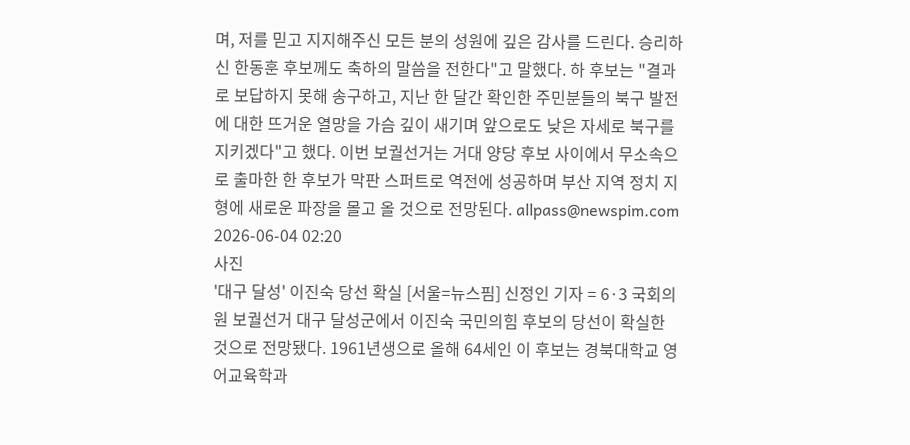며, 저를 믿고 지지해주신 모든 분의 성원에 깊은 감사를 드린다. 승리하신 한동훈 후보께도 축하의 말씀을 전한다"고 말했다. 하 후보는 "결과로 보답하지 못해 송구하고, 지난 한 달간 확인한 주민분들의 북구 발전에 대한 뜨거운 열망을 가슴 깊이 새기며 앞으로도 낮은 자세로 북구를 지키겠다"고 했다. 이번 보궐선거는 거대 양당 후보 사이에서 무소속으로 출마한 한 후보가 막판 스퍼트로 역전에 성공하며 부산 지역 정치 지형에 새로운 파장을 몰고 올 것으로 전망된다. allpass@newspim.com 2026-06-04 02:20
사진
'대구 달성' 이진숙 당선 확실 [서울=뉴스핌] 신정인 기자 = 6·3 국회의원 보궐선거 대구 달성군에서 이진숙 국민의힘 후보의 당선이 확실한 것으로 전망됐다. 1961년생으로 올해 64세인 이 후보는 경북대학교 영어교육학과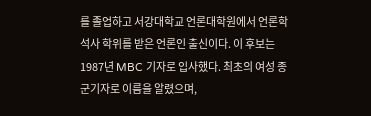를 졸업하고 서강대학교 언론대학원에서 언론학 석사 학위를 받은 언론인 출신이다. 이 후보는 1987년 MBC 기자로 입사했다. 최초의 여성 종군기자로 이름을 알렸으며,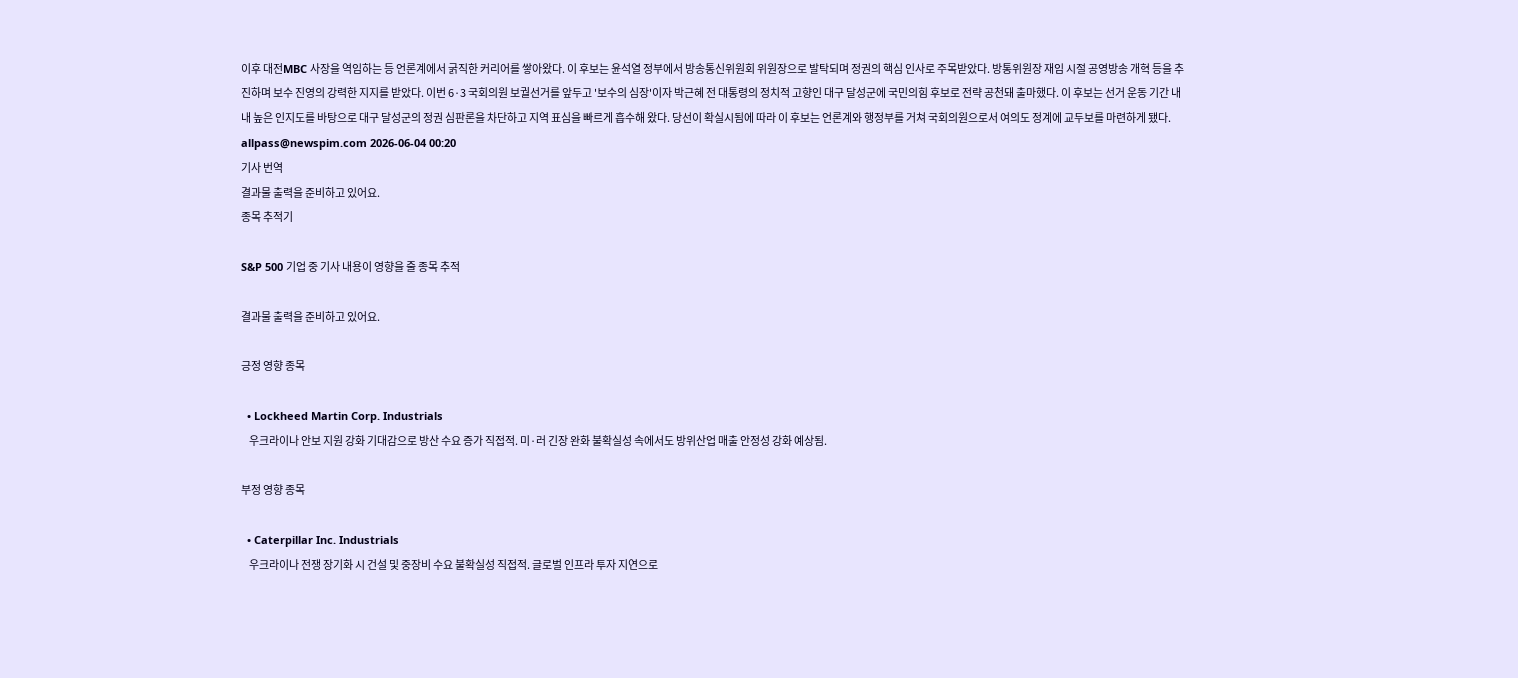이후 대전MBC 사장을 역임하는 등 언론계에서 굵직한 커리어를 쌓아왔다. 이 후보는 윤석열 정부에서 방송통신위원회 위원장으로 발탁되며 정권의 핵심 인사로 주목받았다. 방통위원장 재임 시절 공영방송 개혁 등을 추진하며 보수 진영의 강력한 지지를 받았다. 이번 6·3 국회의원 보궐선거를 앞두고 '보수의 심장'이자 박근혜 전 대통령의 정치적 고향인 대구 달성군에 국민의힘 후보로 전략 공천돼 출마했다. 이 후보는 선거 운동 기간 내내 높은 인지도를 바탕으로 대구 달성군의 정권 심판론을 차단하고 지역 표심을 빠르게 흡수해 왔다. 당선이 확실시됨에 따라 이 후보는 언론계와 행정부를 거쳐 국회의원으로서 여의도 정계에 교두보를 마련하게 됐다. allpass@newspim.com 2026-06-04 00:20
기사 번역
결과물 출력을 준비하고 있어요.
종목 추적기

S&P 500 기업 중 기사 내용이 영향을 줄 종목 추적

결과물 출력을 준비하고 있어요.

긍정 영향 종목

  • Lockheed Martin Corp. Industrials
    우크라이나 안보 지원 강화 기대감으로 방산 수요 증가 직접적. 미·러 긴장 완화 불확실성 속에서도 방위산업 매출 안정성 강화 예상됨.

부정 영향 종목

  • Caterpillar Inc. Industrials
    우크라이나 전쟁 장기화 시 건설 및 중장비 수요 불확실성 직접적. 글로벌 인프라 투자 지연으로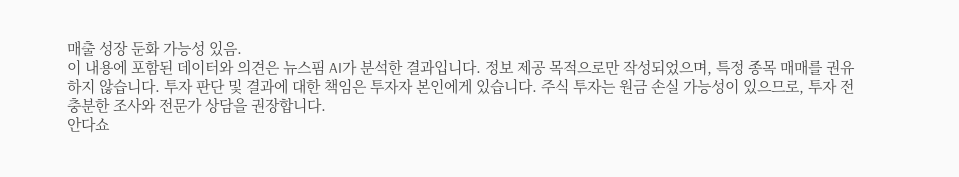매출 성장 둔화 가능성 있음.
이 내용에 포함된 데이터와 의견은 뉴스핌 AI가 분석한 결과입니다. 정보 제공 목적으로만 작성되었으며, 특정 종목 매매를 권유하지 않습니다. 투자 판단 및 결과에 대한 책임은 투자자 본인에게 있습니다. 주식 투자는 원금 손실 가능성이 있으므로, 투자 전 충분한 조사와 전문가 상담을 권장합니다.
안다쇼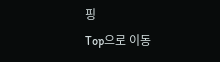핑
Top으로 이동